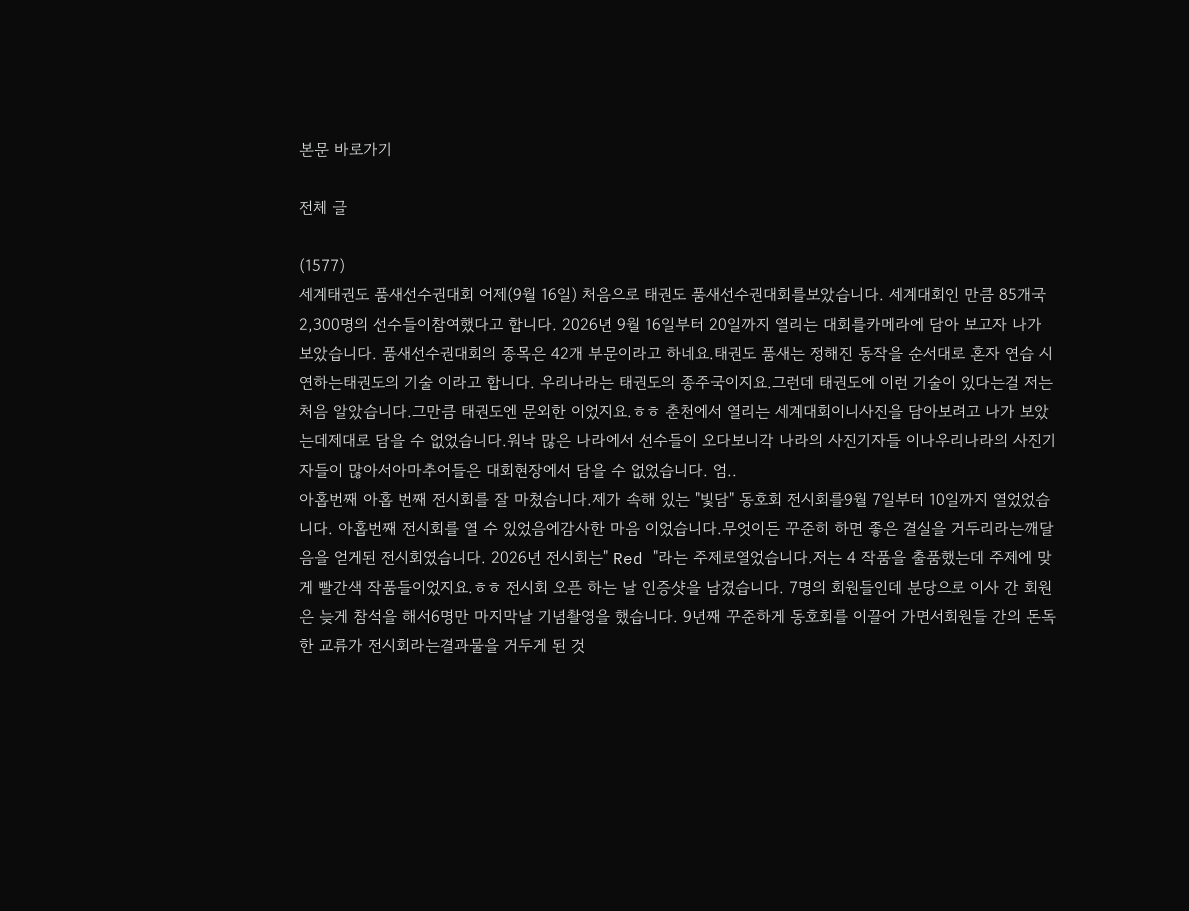본문 바로가기

전체 글

(1577)
세계태권도 품새선수권대회 어제(9월 16일) 처음으로 태권도 품새선수권대회를보았습니다. 세계대회인 만큼 85개국 2,300명의 선수들이참여했다고 합니다. 2026년 9월 16일부터 20일까지 열리는 대회를카메라에 담아 보고자 나가 보았습니다. 품새선수권대회의 종목은 42개 부문이라고 하네요.태권도 품새는 정해진 동작을 순서대로 혼자 연습 시연하는태권도의 기술 이라고 합니다. 우리나라는 태권도의 종주국이지요.그런데 태권도에 이런 기술이 있다는걸 저는 처음 알았습니다.그만큼 태권도엔 문외한 이었지요.ㅎㅎ 춘천에서 열리는 세계대회이니사진을 담아보려고 나가 보았는데제대로 담을 수 없었습니다.워낙 많은 나라에서 선수들이 오다보니각 나라의 사진기자들 이나우리나라의 사진기자들이 많아서아마추어들은 대회현장에서 담을 수 없었습니다. 엄..
아홉번째 아홉 번째 전시회를 잘 마쳤습니다.제가 속해 있는 "빛담" 동호회 전시회를9월 7일부터 10일까지 열었었습니다. 아홉번째 전시회를 열 수 있었음에감사한 마음 이었습니다.무엇이든 꾸준히 하면 좋은 결실을 거두리라는깨달음을 얻게된 전시회였습니다. 2026년 전시회는" Red "라는 주제로열었습니다.저는 4 작품을 출품했는데 주제에 맞게 빨간색 작품들이었지요.ㅎㅎ 전시회 오픈 하는 날 인증샷을 남겼습니다. 7명의 회원들인데 분당으로 이사 간 회원은 늦게 참석을 해서6명만 마지막날 기념촬영을 했습니다. 9년째 꾸준하게 동호회를 이끌어 가면서회원들 간의 돈독한 교류가 전시회라는결과물을 거두게 된 것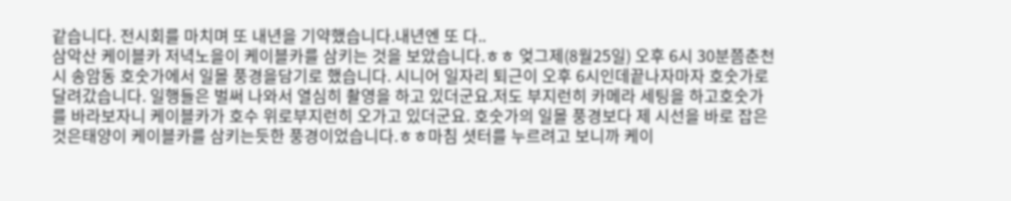같습니다. 전시회를 마치며 또 내년을 기약했습니다.내년엔 또 다..
삼악산 케이블카 저녁노을이 케이블카를 삼키는 것을 보았습니다.ㅎㅎ 엊그제(8월25일) 오후 6시 30분쯤춘천시 송암동 호숫가에서 일몰 풍경을담기로 했습니다. 시니어 일자리 퇴근이 오후 6시인데끝나자마자 호숫가로 달려갔습니다. 일행들은 벌써 나와서 열심히 촬영을 하고 있더군요.저도 부지런히 카메라 세팅을 하고호숫가를 바라보자니 케이블카가 호수 위로부지런히 오가고 있더군요. 호숫가의 일몰 풍경보다 제 시선을 바로 잡은 것은태양이 케이블카를 삼키는듯한 풍경이었습니다.ㅎㅎ마침 셧터를 누르려고 보니까 케이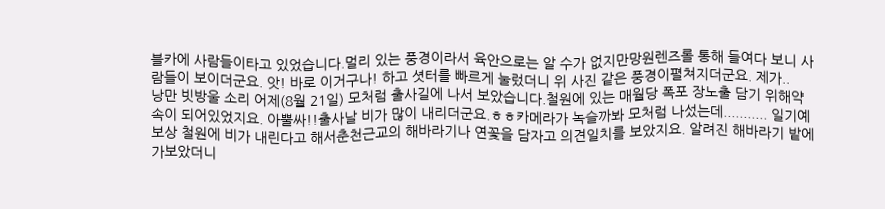블카에 사람들이타고 있었습니다.멀리 있는 풍경이라서 육안으로는 알 수가 없지만망원렌즈롤 통해 들여다 보니 사람들이 보이더군요. 앗! 바로 이거구나! 하고 셧터를 빠르게 눌렀더니 위 사진 같은 풍경이펼쳐지더군요. 제가..
낭만 빗방울 소리 어제(8월 21일) 모처럼 출사길에 나서 보았습니다.철원에 있는 매월당 폭포 장노출 담기 위해약속이 되어있었지요. 아뿔싸!!출사날 비가 많이 내리더군요.ㅎㅎ카메라가 녹슬까봐 모처럼 나섰는데........... 일기예보상 철원에 비가 내린다고 해서춘천근교의 해바라기나 연꽃을 담자고 의견일치를 보았지요. 알려진 해바라기 밭에 가보았더니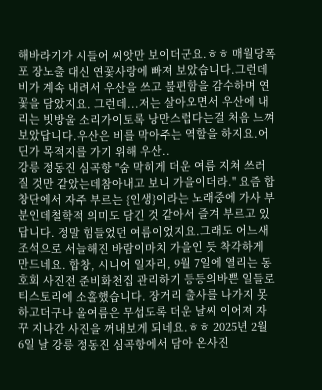해바라기가 시들어 씨앗만 보이더군요.ㅎㅎ 매월당폭포 장노출 대신 연꽃사랑에 빠져 보았습니다.그런데 비가 계속 내려서 우산을 쓰고 불편함을 감수하며 연꽃을 담았지요. 그런데...저는 살아오면서 우산에 내리는 빗방울 소리가이토록 낭만스럽다는걸 처음 느껴보았답니다.우산은 비를 막아주는 역할을 하지요.어딘가 목적지를 가기 위해 우산..
강릉 정동진 심곡항 "숨 막히게 더운 여름 지쳐 쓰러질 것만 같았는데참아내고 보니 가을이더라." 요즘 합창단에서 자주 부르는 {인생}이라는 노래중에 가사 부분인데철학적 의미도 담긴 것 같아서 즐겨 부르고 있답니다. 정말 힘들었던 여름이었지요.그래도 어느새 조석으로 서늘해진 바람이마치 가을인 듯 착각하게 만드네요. 합창, 시니어 일자리, 9월 7일에 열리는 동호회 사진전 준비화천집 관리하기 등등의바쁜 일들로 티스토리에 소홀했습니다. 장거리 출사를 나가지 못하고더구나 올여름은 무섭도록 더운 날씨 이어져 자꾸 지나간 사진을 꺼내보게 되네요.ㅎㅎ 2025년 2월 6일 날 강릉 정동진 심곡항에서 담아 온사진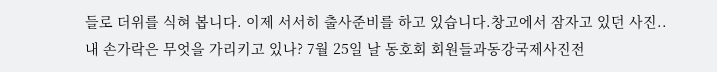들로 더위를 식혀 봅니다. 이제 서서히 출사준비를 하고 있습니다.창고에서 잠자고 있던 사진..
내 손가락은 무엇을 가리키고 있나? 7월 25일 날 동호회 회원들과동강국제사진전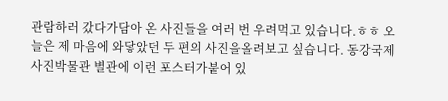관람하러 갔다가담아 온 사진들을 여러 번 우려먹고 있습니다.ㅎㅎ 오늘은 제 마음에 와닿았던 두 편의 사진을올려보고 싶습니다. 동강국제사진박물관 별관에 이런 포스터가붙어 있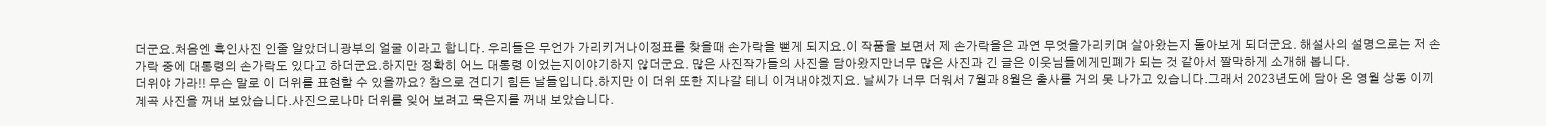더군요.처음엔 흑인사진 인줄 알았더니광부의 얼굴 이라고 합니다. 우리들은 무언가 가리키거나이정표를 찾을때 손가락을 뻗게 되지요.이 작품을 보면서 제 손가락을은 과연 무엇을가리키며 살아왔는지 돌아보게 되더군요. 해설사의 설명으로는 저 손가락 중에 대통령의 손가락도 있다고 하더군요.하지만 정확히 어느 대통령 이었는지이야기하지 않더군요. 많은 사진작가들의 사진을 담아왔지만너무 많은 사진과 긴 글은 이웃님들에게민폐가 되는 것 같아서 짤막하게 소개해 봅니다.
더위야 가라!! 무슨 말로 이 더위를 표현할 수 있을까요? 참으로 견디기 힘든 날들입니다.하지만 이 더위 또한 지나갈 테니 이겨내야겠지요. 날씨가 너무 더워서 7월과 8월은 출사를 거의 못 나가고 있습니다.그래서 2023년도에 담아 온 영월 상동 이끼계곡 사진을 꺼내 보았습니다.사진으로나마 더위를 잊어 보려고 묵은지를 꺼내 보았습니다.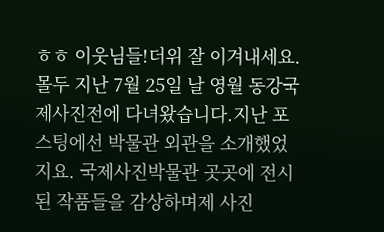ㅎㅎ 이웃님들!더위 잘 이겨내세요.
몰두 지난 7월 25일 날 영월 동강국제사진전에 다녀왔습니다.지난 포스팅에선 박물관 외관을 소개했었지요. 국제사진박물관 곳곳에 전시된 작품들을 감상하며제 사진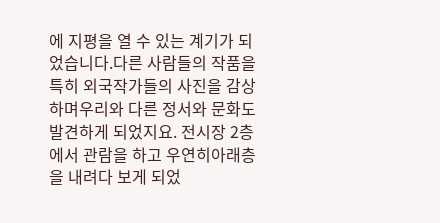에 지평을 열 수 있는 계기가 되었습니다.다른 사람들의 작품을 특히 외국작가들의 사진을 감상하며우리와 다른 정서와 문화도 발견하게 되었지요. 전시장 2층에서 관람을 하고 우연히아래층을 내려다 보게 되었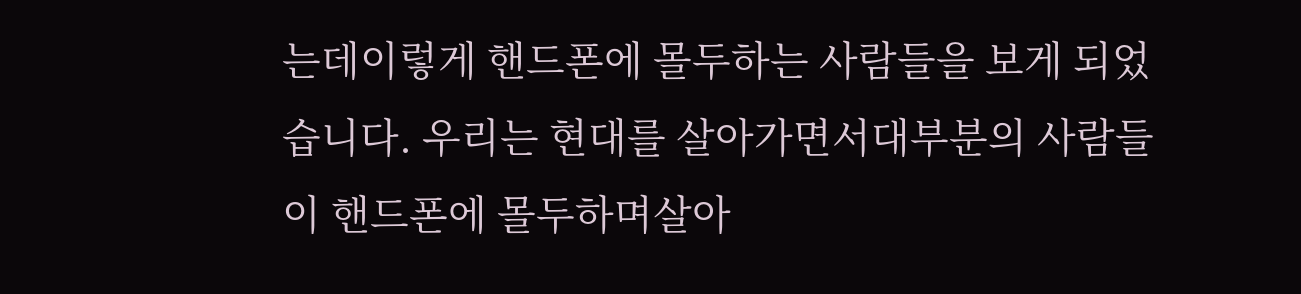는데이렇게 핸드폰에 몰두하는 사람들을 보게 되었습니다. 우리는 현대를 살아가면서대부분의 사람들이 핸드폰에 몰두하며살아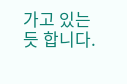가고 있는듯 합니다.